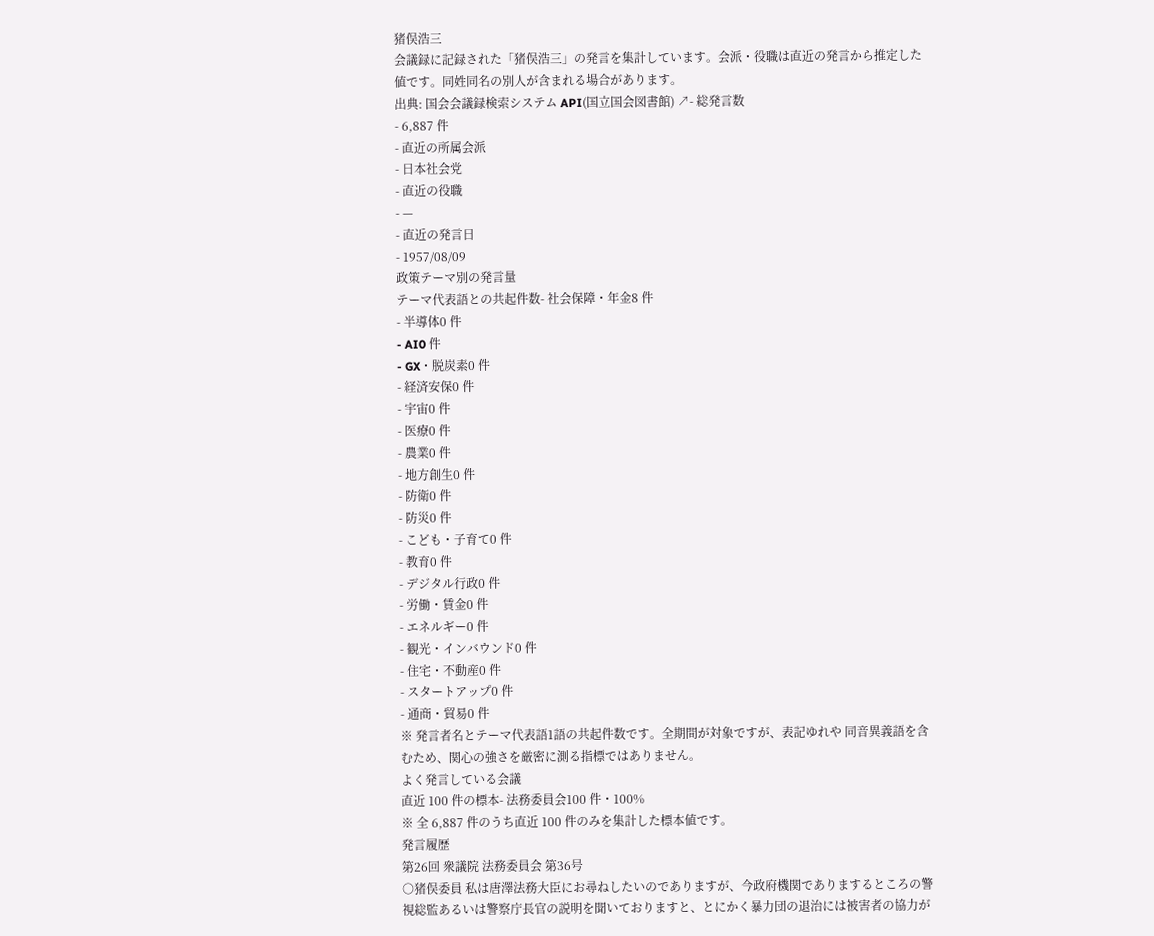猪俣浩三
会議録に記録された「猪俣浩三」の発言を集計しています。会派・役職は直近の発言から推定した値です。同姓同名の別人が含まれる場合があります。
出典: 国会会議録検索システム API(国立国会図書館) ↗- 総発言数
- 6,887 件
- 直近の所属会派
- 日本社会党
- 直近の役職
- —
- 直近の発言日
- 1957/08/09
政策テーマ別の発言量
テーマ代表語との共起件数- 社会保障・年金8 件
- 半導体0 件
- AI0 件
- GX・脱炭素0 件
- 経済安保0 件
- 宇宙0 件
- 医療0 件
- 農業0 件
- 地方創生0 件
- 防衛0 件
- 防災0 件
- こども・子育て0 件
- 教育0 件
- デジタル行政0 件
- 労働・賃金0 件
- エネルギー0 件
- 観光・インバウンド0 件
- 住宅・不動産0 件
- スタートアップ0 件
- 通商・貿易0 件
※ 発言者名とテーマ代表語1語の共起件数です。全期間が対象ですが、表記ゆれや 同音異義語を含むため、関心の強さを厳密に測る指標ではありません。
よく発言している会議
直近 100 件の標本- 法務委員会100 件・100%
※ 全 6,887 件のうち直近 100 件のみを集計した標本値です。
発言履歴
第26回 衆議院 法務委員会 第36号
○猪俣委員 私は唐澤法務大臣にお尋ねしたいのでありますが、今政府機関でありまするところの警視総監あるいは警察庁長官の説明を聞いておりますと、とにかく暴力団の退治には被害者の協力が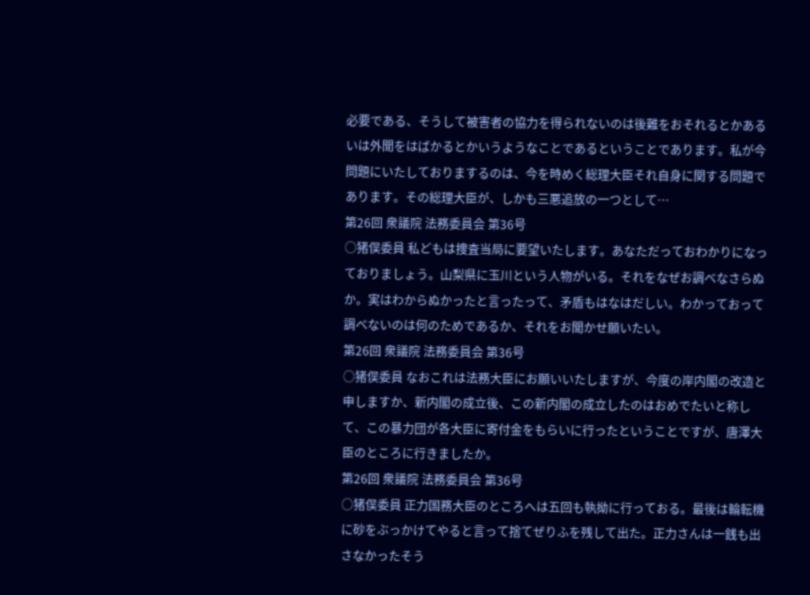必要である、そうして被害者の協力を得られないのは後難をおそれるとかあるいは外聞をはばかるとかいうようなことであるということであります。私が今問題にいたしておりまするのは、今を時めく総理大臣それ自身に関する問題であります。その総理大臣が、しかも三悪追放の一つとして…
第26回 衆議院 法務委員会 第36号
○猪俣委員 私どもは捜査当局に要望いたします。あなただっておわかりになっておりましょう。山梨県に玉川という人物がいる。それをなぜお調べなさらぬか。実はわからぬかったと言ったって、矛盾もはなはだしい。わかっておって調べないのは何のためであるか、それをお聞かせ願いたい。
第26回 衆議院 法務委員会 第36号
○猪俣委員 なおこれは法務大臣にお願いいたしますが、今度の岸内閣の改造と申しますか、新内閣の成立後、この新内閣の成立したのはおめでたいと称して、この暴力団が各大臣に寄付金をもらいに行ったということですが、唐澤大臣のところに行きましたか。
第26回 衆議院 法務委員会 第36号
○猪俣委員 正力国務大臣のところへは五回も執拗に行っておる。最後は輪転機に砂をぶっかけてやると言って捨てぜりふを残して出た。正力さんは一銭も出さなかったそう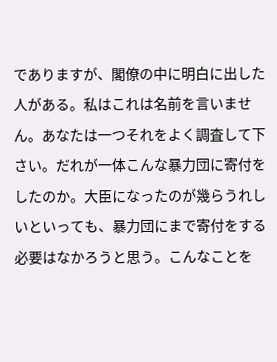でありますが、閣僚の中に明白に出した人がある。私はこれは名前を言いません。あなたは一つそれをよく調査して下さい。だれが一体こんな暴力団に寄付をしたのか。大臣になったのが幾らうれしいといっても、暴力団にまで寄付をする必要はなかろうと思う。こんなことを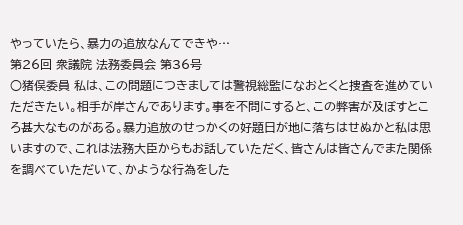やっていたら、暴力の追放なんてできや…
第26回 衆議院 法務委員会 第36号
○猪俣委員 私は、この問題につきましては警視総監になおとくと捜査を進めていただきたい。相手が岸さんであります。事を不問にすると、この弊害が及ぼすところ甚大なものがある。暴力追放のせっかくの好題日が地に落ちはせぬかと私は思いますので、これは法務大臣からもお話していただく、皆さんは皆さんでまた関係を調べていただいて、かような行為をした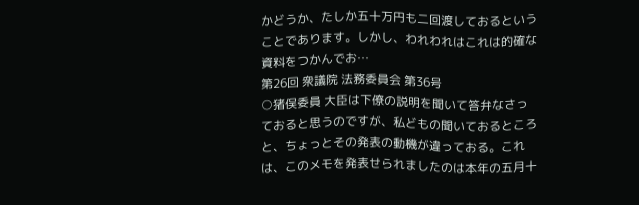かどうか、たしか五十万円も二回渡しておるということであります。しかし、われわれはこれは的確な資料をつかんでお…
第26回 衆議院 法務委員会 第36号
○猪俣委員 大臣は下僚の説明を聞いて答弁なさっておると思うのですが、私どもの聞いておるところと、ちょっとその発表の動機が違っておる。これは、このメモを発表せられましたのは本年の五月十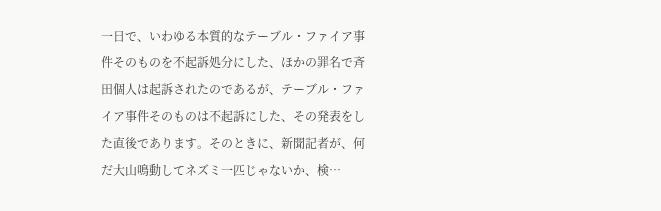一日で、いわゆる本質的なテーブル・ファイア事件そのものを不起訴処分にした、ほかの罪名で斉田個人は起訴されたのであるが、テーブル・ファイア事件そのものは不起訴にした、その発表をした直後であります。そのときに、新聞記者が、何だ大山鳴動してネズミ一匹じゃないか、検…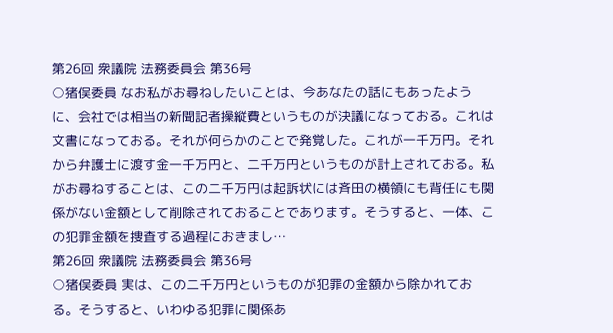第26回 衆議院 法務委員会 第36号
○猪俣委員 なお私がお尋ねしたいことは、今あなたの話にもあったように、会社では相当の新聞記者操縦費というものが決議になっておる。これは文書になっておる。それが何らかのことで発覚した。これが一千万円。それから弁護士に渡す金一千万円と、二千万円というものが計上されておる。私がお尋ねすることは、この二千万円は起訴状には斉田の横領にも背任にも関係がない金額として削除されておることであります。そうすると、一体、この犯罪金額を捜査する過程におきまし…
第26回 衆議院 法務委員会 第36号
○猪俣委員 実は、この二千万円というものが犯罪の金額から除かれておる。そうすると、いわゆる犯罪に関係あ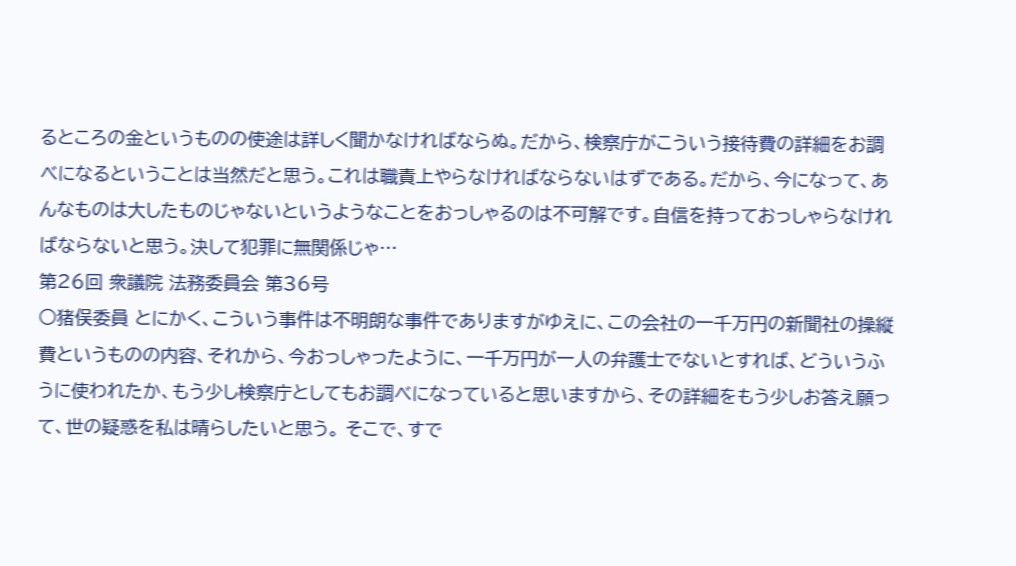るところの金というものの使途は詳しく聞かなければならぬ。だから、検察庁がこういう接待費の詳細をお調べになるということは当然だと思う。これは職責上やらなければならないはずである。だから、今になって、あんなものは大したものじゃないというようなことをおっしゃるのは不可解です。自信を持っておっしゃらなければならないと思う。決して犯罪に無関係じゃ…
第26回 衆議院 法務委員会 第36号
○猪俣委員 とにかく、こういう事件は不明朗な事件でありますがゆえに、この会社の一千万円の新聞社の操縦費というものの内容、それから、今おっしゃったように、一千万円が一人の弁護士でないとすれば、どういうふうに使われたか、もう少し検察庁としてもお調べになっていると思いますから、その詳細をもう少しお答え願って、世の疑惑を私は晴らしたいと思う。 そこで、すで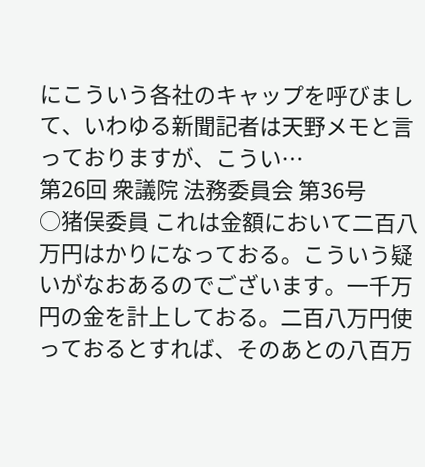にこういう各社のキャップを呼びまして、いわゆる新聞記者は天野メモと言っておりますが、こうい…
第26回 衆議院 法務委員会 第36号
○猪俣委員 これは金額において二百八万円はかりになっておる。こういう疑いがなおあるのでございます。一千万円の金を計上しておる。二百八万円使っておるとすれば、そのあとの八百万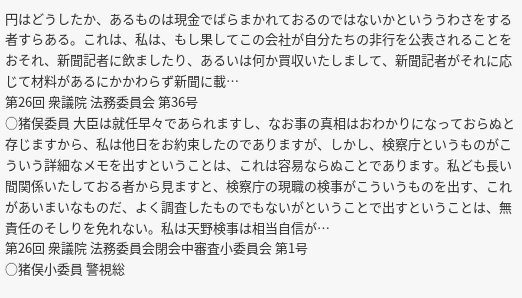円はどうしたか、あるものは現金でばらまかれておるのではないかといううわさをする者すらある。これは、私は、もし果してこの会社が自分たちの非行を公表されることをおそれ、新聞記者に飲ましたり、あるいは何か買収いたしまして、新聞記者がそれに応じて材料があるにかかわらず新聞に載…
第26回 衆議院 法務委員会 第36号
○猪俣委員 大臣は就任早々であられますし、なお事の真相はおわかりになっておらぬと存じますから、私は他日をお約束したのでありますが、しかし、検察庁というものがこういう詳細なメモを出すということは、これは容易ならぬことであります。私ども長い間関係いたしておる者から見ますと、検察庁の現職の検事がこういうものを出す、これがあいまいなものだ、よく調査したものでもないがということで出すということは、無責任のそしりを免れない。私は天野検事は相当自信が…
第26回 衆議院 法務委員会閉会中審査小委員会 第1号
○猪俣小委員 警視総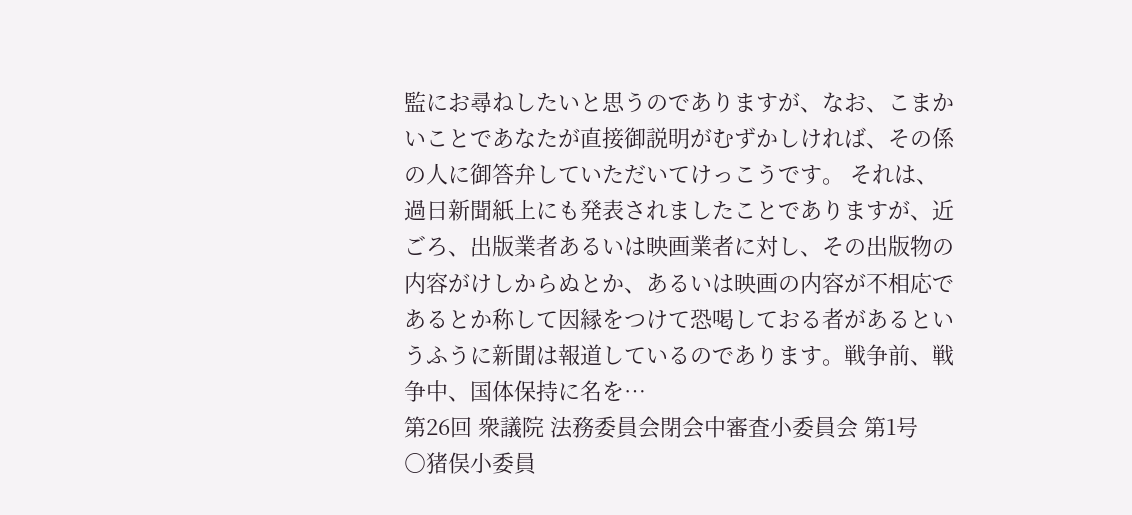監にお尋ねしたいと思うのでありますが、なお、こまかいことであなたが直接御説明がむずかしければ、その係の人に御答弁していただいてけっこうです。 それは、過日新聞紙上にも発表されましたことでありますが、近ごろ、出版業者あるいは映画業者に対し、その出版物の内容がけしからぬとか、あるいは映画の内容が不相応であるとか称して因縁をつけて恐喝しておる者があるというふうに新聞は報道しているのであります。戦争前、戦争中、国体保持に名を…
第26回 衆議院 法務委員会閉会中審査小委員会 第1号
○猪俣小委員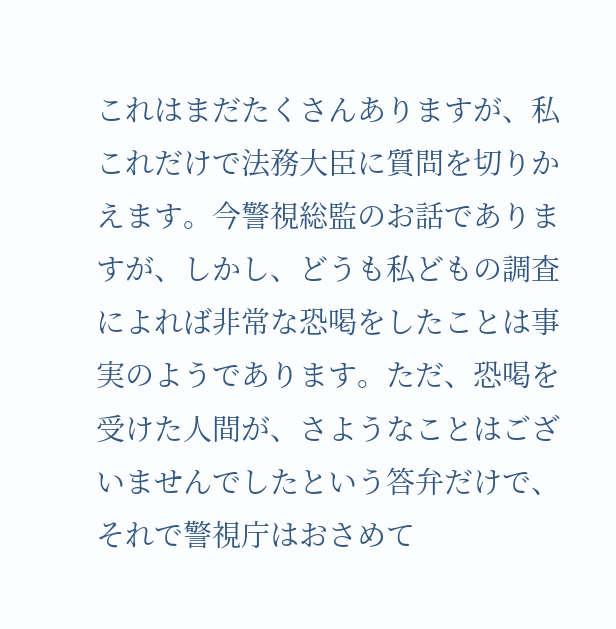これはまだたくさんありますが、私これだけで法務大臣に質問を切りかえます。今警視総監のお話でありますが、しかし、どうも私どもの調査によれば非常な恐喝をしたことは事実のようであります。ただ、恐喝を受けた人間が、さようなことはございませんでしたという答弁だけで、それで警視庁はおさめて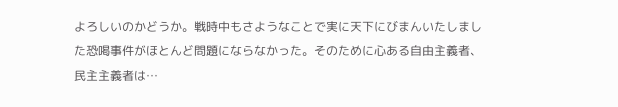よろしいのかどうか。戦時中もさようなことで実に天下にびまんいたしました恐喝事件がほとんど問題にならなかった。そのために心ある自由主義者、民主主義者は…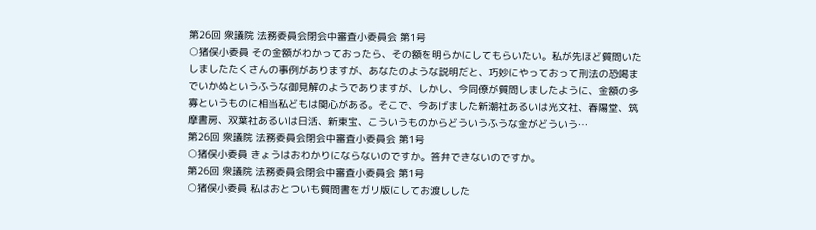第26回 衆議院 法務委員会閉会中審査小委員会 第1号
○猪俣小委員 その金額がわかっておったら、その額を明らかにしてもらいたい。私が先ほど質問いたしましたたくさんの事例がありますが、あなたのような説明だと、巧妙にやっておって刑法の恐喝までいかぬというふうな御見解のようでありますが、しかし、今同僚が質問しましたように、金額の多寡というものに相当私どもは関心がある。そこで、今あげました新潮社あるいは光文社、春陽堂、筑摩書房、双葉社あるいは日活、新東宝、こういうものからどういうふうな金がどういう…
第26回 衆議院 法務委員会閉会中審査小委員会 第1号
○猪俣小委員 きょうはおわかりにならないのですか。答弁できないのですか。
第26回 衆議院 法務委員会閉会中審査小委員会 第1号
○猪俣小委員 私はおとついも質問書をガリ版にしてお渡しした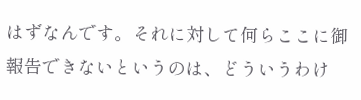はずなんです。それに対して何らここに御報告できないというのは、どういうわけ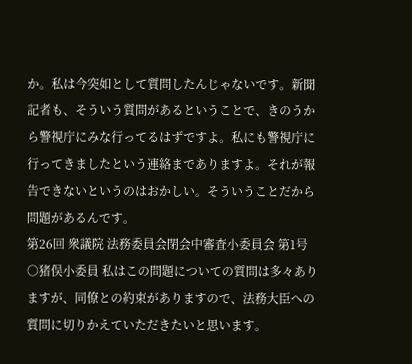か。私は今突如として質問したんじゃないです。新聞記者も、そういう質問があるということで、きのうから警視庁にみな行ってるはずですよ。私にも警視庁に行ってきましたという連絡までありますよ。それが報告できないというのはおかしい。そういうことだから問題があるんです。
第26回 衆議院 法務委員会閉会中審査小委員会 第1号
○猪俣小委員 私はこの問題についての質問は多々ありますが、同僚との約束がありますので、法務大臣への質問に切りかえていただきたいと思います。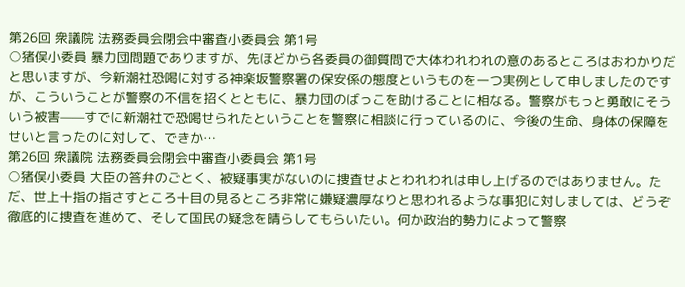第26回 衆議院 法務委員会閉会中審査小委員会 第1号
○猪俣小委員 暴力団問題でありますが、先ほどから各委員の御質問で大体われわれの意のあるところはおわかりだと思いますが、今新潮社恐喝に対する神楽坂警察署の保安係の態度というものを一つ実例として申しましたのですが、こういうことが警察の不信を招くとともに、暴力団のばっこを助けることに相なる。警察がもっと勇敢にそういう被害——すでに新潮社で恐喝せられたということを警察に相談に行っているのに、今後の生命、身体の保障をせいと言ったのに対して、できか…
第26回 衆議院 法務委員会閉会中審査小委員会 第1号
○猪俣小委員 大臣の答弁のごとく、被疑事実がないのに捜査せよとわれわれは申し上げるのではありません。ただ、世上十指の指さすところ十目の見るところ非常に嫌疑濃厚なりと思われるような事犯に対しましては、どうぞ徹底的に捜査を進めて、そして国民の疑念を晴らしてもらいたい。何か政治的勢力によって警察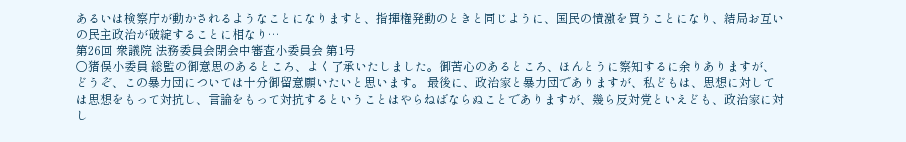あるいは検察庁が動かされるようなことになりますと、指揮権発動のときと同じように、国民の憤激を買うことになり、結局お互いの民主政治が破綻することに相なり…
第26回 衆議院 法務委員会閉会中審査小委員会 第1号
○猪俣小委員 総監の御意思のあるところ、よく了承いたしました。御苦心のあるところ、ほんとうに察知するに余りありますが、どうぞ、この暴力団については十分御留意願いたいと思います。 最後に、政治家と暴力団でありますが、私どもは、思想に対しては思想をもって対抗し、言論をもって対抗するということはやらねばならぬことでありますが、幾ら反対党といえども、政治家に対し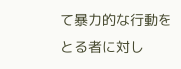て暴力的な行動をとる者に対し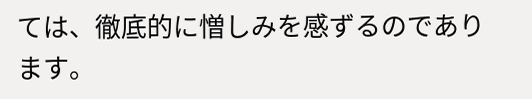ては、徹底的に憎しみを感ずるのであります。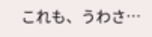これも、うわさ…